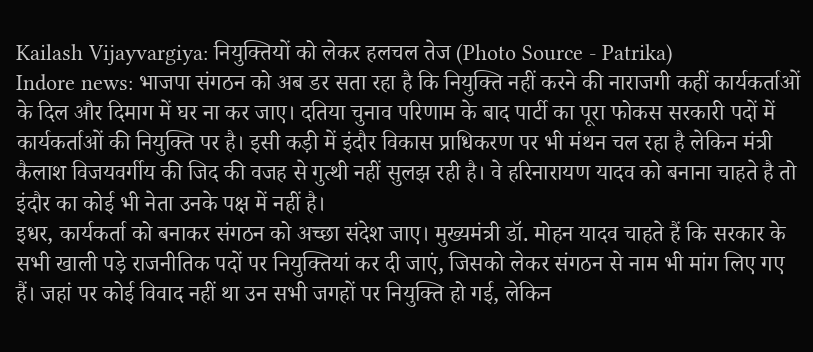Kailash Vijayvargiya: नियुक्तियों को लेकर हलचल तेज (Photo Source - Patrika)
Indore news: भाजपा संगठन को अब डर सता रहा है कि नियुक्ति नहीं करने की नाराजगी कहीं कार्यकर्ताओं के दिल और दिमाग में घर ना कर जाए। दतिया चुनाव परिणाम के बाद पार्टी का पूरा फोकस सरकारी पदों में कार्यकर्ताओं की नियुक्ति पर है। इसी कड़ी में इंदौर विकास प्राधिकरण पर भी मंथन चल रहा है लेकिन मंत्री कैलाश विजयवर्गीय की जिद की वजह से गुत्थी नहीं सुलझ रही है। वे हरिनारायण यादव को बनाना चाहते है तो इंदौर का कोई भी नेता उनके पक्ष में नहीं है।
इधर, कार्यकर्ता को बनाकर संगठन को अच्छा संदेश जाए। मुख्यमंत्री डॉ. मोहन यादव चाहते हैं कि सरकार के सभी खाली पड़े राजनीतिक पदों पर नियुक्तियां कर दी जाएं, जिसको लेकर संगठन से नाम भी मांग लिए गए हैं। जहां पर कोई विवाद नहीं था उन सभी जगहों पर नियुक्ति हो गई, लेकिन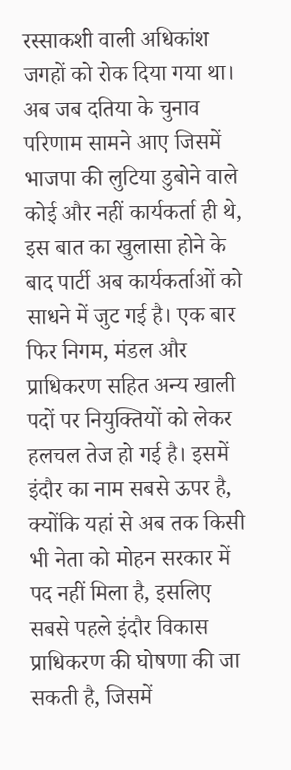रस्साकशी वाली अधिकांश जगहों को रोक दिया गया था।
अब जब दतिया के चुनाव परिणाम सामने आए जिसमें भाजपा की लुटिया डुबोने वाले कोई और नहीं कार्यकर्ता ही थे, इस बात का खुलासा होने के बाद पार्टी अब कार्यकर्ताओं को साधने में जुट गई है। एक बार फिर निगम, मंडल और प्राधिकरण सहित अन्य खाली पदों पर नियुक्तियों को लेकर हलचल तेज हो गई है। इसमें इंदौर का नाम सबसे ऊपर है, क्योंकि यहां से अब तक किसी भी नेता को मोहन सरकार में पद नहीं मिला है, इसलिए सबसे पहले इंदौर विकास प्राधिकरण की घोषणा की जा सकती है, जिसमें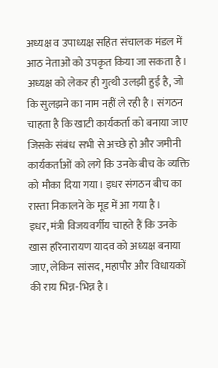अध्यक्ष व उपाध्यक्ष सहित संचालक मंडल में आठ नेताओं को उपकृत किया जा सकता है।
अध्यक्ष को लेकर ही गुत्थी उलझी हुई है, जो कि सुलझने का नाम नहीं ले रही है। संगठन चाहता है कि खाटी कार्यकर्ता को बनाया जाए जिसके संबंध सभी से अच्छे हो और जमीनी कार्यकर्ताओं को लगे कि उनके बीच के व्यक्ति को मौका दिया गया। इधर संगठन बीच का रास्ता निकालने के मूड में आ गया है।
इधर, मंत्री विजयवर्गीय चाहते हैं कि उनके खास हरिनारायण यादव को अध्यक्ष बनाया जाए, लेकिन सांसद, महापौर और विधायकों की राय भिन्न-भिन्न है।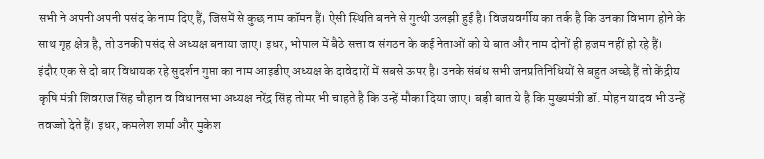सभी ने अपनी अपनी पसंद के नाम दिए हैं, जिसमें से कुछ नाम कॉमन हैं। ऐसी स्थिति बनने से गुत्थी उलझी हुई है। विजयवर्गीय का तर्क है कि उनका विभाग होने के साथ गृह क्षेत्र है, तो उनकी पसंद से अध्यक्ष बनाया जाए। इधर, भोपाल में बैठे सत्ता व संगठन के कई नेताओं को ये बात और नाम दोनों ही हजम नहीं हो रहे हैं।
इंदौर एक से दो बार विधायक रहे सुदर्शन गुप्ता का नाम आइडीए अध्यक्ष के दावेदारों में सबसे ऊपर है। उनके संबंध सभी जनप्रतिनिधियों से बहुत अच्छे हैं तो केंद्रीय कृषि मंत्री शिवराज सिंह चौहान व विधानसभा अध्यक्ष नरेंद्र सिंह तोमर भी चाहते है कि उन्हें मौका दिया जाए। बड़ी बात ये है कि मुख्यमंत्री डॉ. मोहन यादव भी उन्हें तवज्जो देते हैं। इधर, कमलेश शर्मा और मुकेश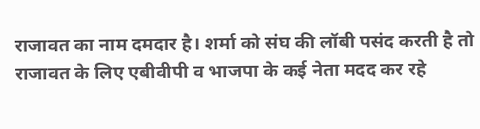राजावत का नाम दमदार है। शर्मा को संघ की लॉबी पसंद करती है तो राजावत के लिए एबीवीपी व भाजपा के कई नेता मदद कर रहे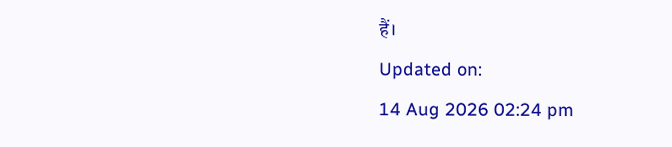हैं।
Updated on:
14 Aug 2026 02:24 pm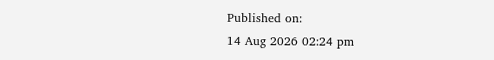Published on:
14 Aug 2026 02:24 pm